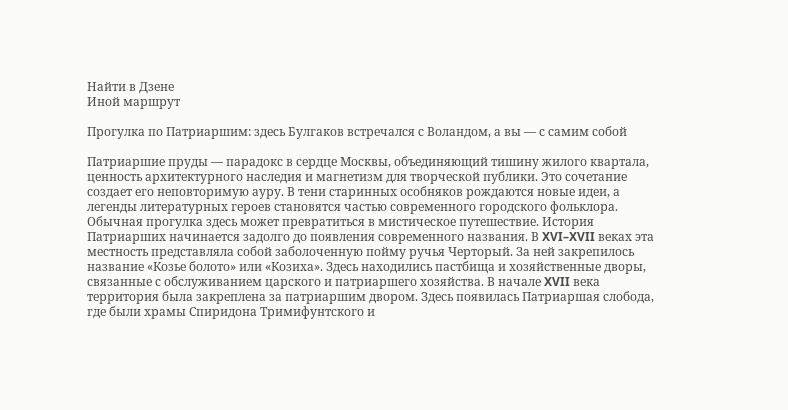Найти в Дзене
Иной маршрут

Прогулка по Патриаршим: здесь Булгаков встречался с Воландом, а вы — с самим собой

Патриаршие пруды — парадокс в сердце Москвы, объединяющий тишину жилого квартала, ценность архитектурного наследия и магнетизм для творческой публики. Это сочетание создает его неповторимую ауру. В тени старинных особняков рождаются новые идеи, а легенды литературных героев становятся частью современного городского фольклора. Обычная прогулка здесь может превратиться в мистическое путешествие. История Патриарших начинается задолго до появления современного названия. В XVI–XVII веках эта местность представляла собой заболоченную пойму ручья Черторый. За ней закрепилось название «Козье болото» или «Козиха». Здесь находились пастбища и хозяйственные дворы, связанные с обслуживанием царского и патриаршего хозяйства. В начале XVII века территория была закреплена за патриаршим двором. Здесь появилась Патриаршая слобода, где были храмы Спиридона Тримифунтского и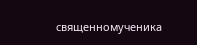священномученика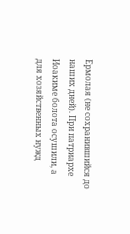Ермолая (не сохранившийся до наших дней). При патриархе Иоакиме болота осушили, а для хозяйственных нужд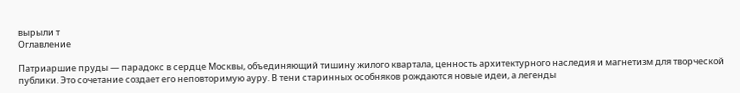вырыли т
Оглавление

Патриаршие пруды — парадокс в сердце Москвы, объединяющий тишину жилого квартала, ценность архитектурного наследия и магнетизм для творческой публики. Это сочетание создает его неповторимую ауру. В тени старинных особняков рождаются новые идеи, а легенды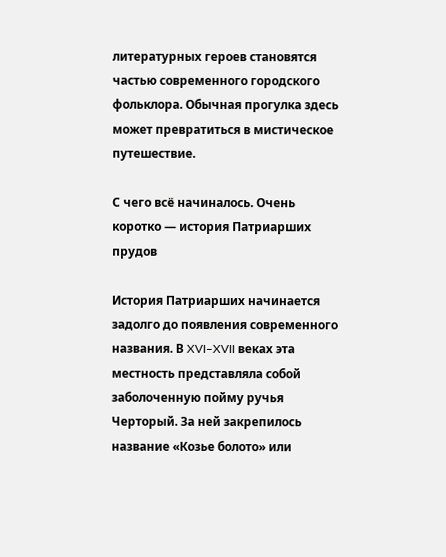литературных героев становятся частью современного городского фольклора. Обычная прогулка здесь может превратиться в мистическое путешествие.

С чего всё начиналось. Очень коротко — история Патриарших прудов

История Патриарших начинается задолго до появления современного названия. В XVI–XVII веках эта местность представляла собой заболоченную пойму ручья Черторый. За ней закрепилось название «Козье болото» или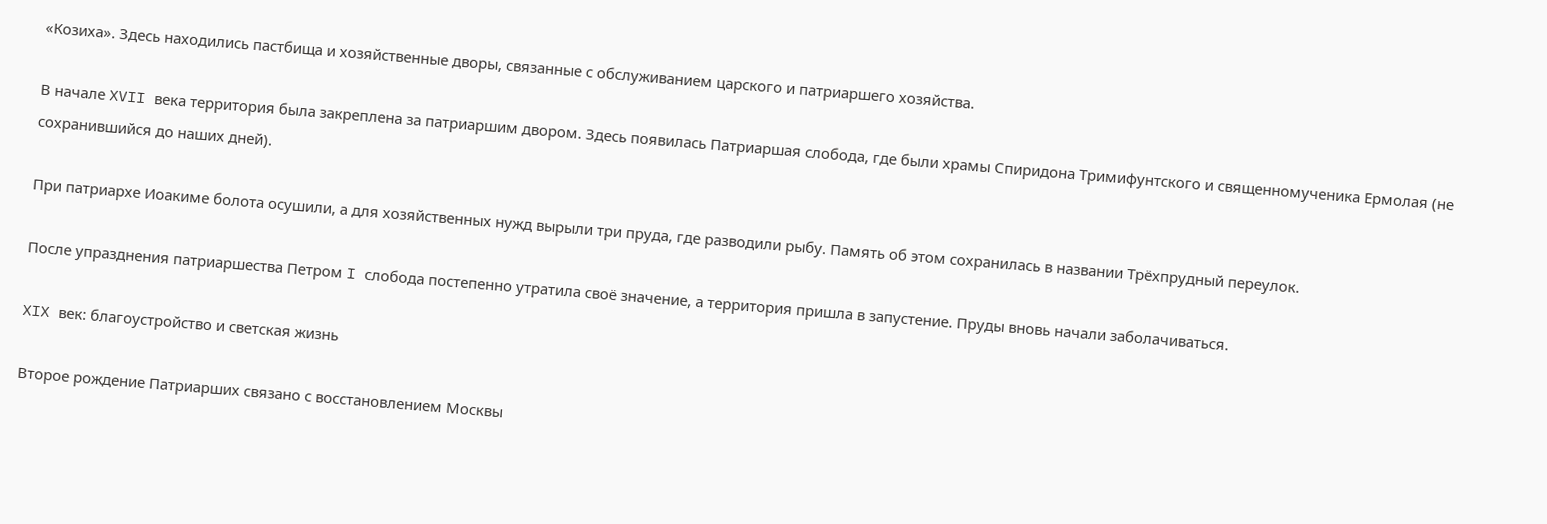«Козиха». Здесь находились пастбища и хозяйственные дворы, связанные с обслуживанием царского и патриаршего хозяйства.

В начале XVII века территория была закреплена за патриаршим двором. Здесь появилась Патриаршая слобода, где были храмы Спиридона Тримифунтского и священномученика Ермолая (не сохранившийся до наших дней).

При патриархе Иоакиме болота осушили, а для хозяйственных нужд вырыли три пруда, где разводили рыбу. Память об этом сохранилась в названии Трёхпрудный переулок.

После упразднения патриаршества Петром I слобода постепенно утратила своё значение, а территория пришла в запустение. Пруды вновь начали заболачиваться.

XIX век: благоустройство и светская жизнь

Второе рождение Патриарших связано с восстановлением Москвы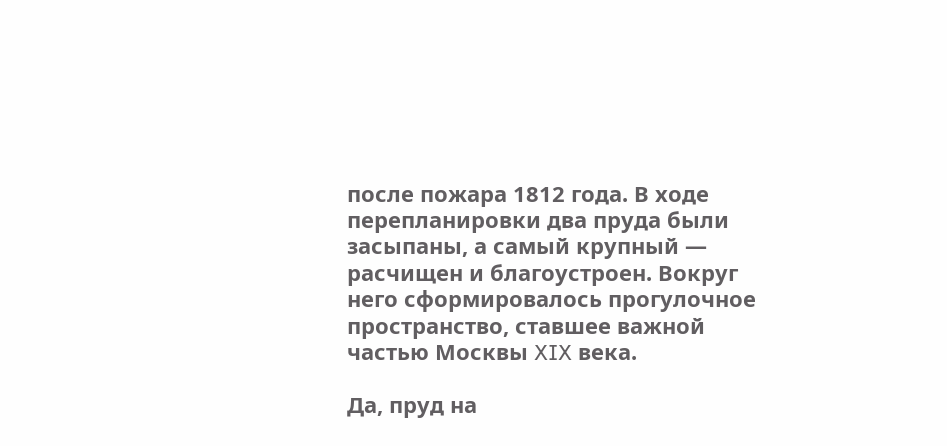после пожара 1812 года. В ходе перепланировки два пруда были засыпаны, а самый крупный — расчищен и благоустроен. Вокруг него сформировалось прогулочное пространство, ставшее важной частью Москвы XIX века.

Да, пруд на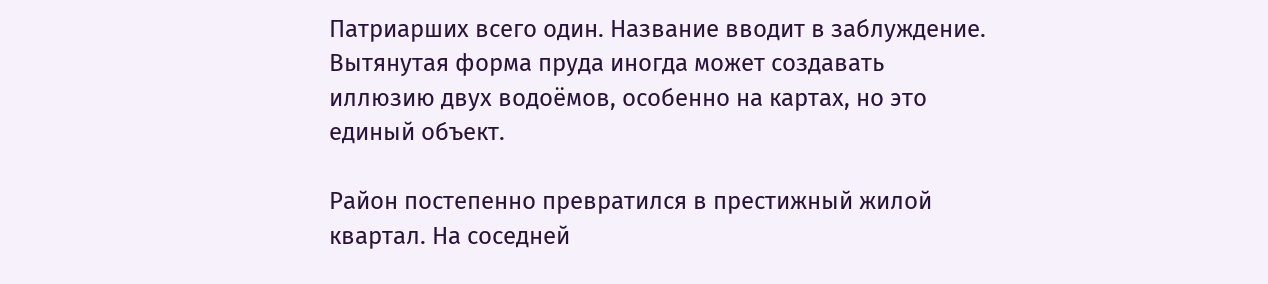Патриарших всего один. Название вводит в заблуждение. Вытянутая форма пруда иногда может создавать иллюзию двух водоёмов, особенно на картах, но это единый объект.

Район постепенно превратился в престижный жилой квартал. На соседней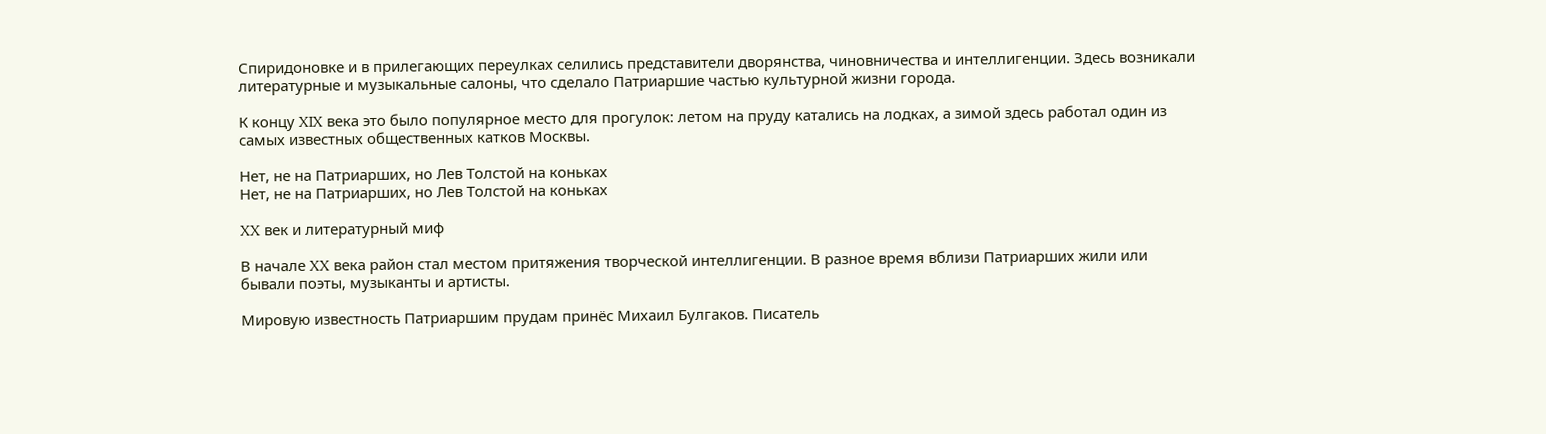Спиридоновке и в прилегающих переулках селились представители дворянства, чиновничества и интеллигенции. Здесь возникали литературные и музыкальные салоны, что сделало Патриаршие частью культурной жизни города.

К концу XIX века это было популярное место для прогулок: летом на пруду катались на лодках, а зимой здесь работал один из самых известных общественных катков Москвы.

Нет, не на Патриарших, но Лев Толстой на коньках
Нет, не на Патриарших, но Лев Толстой на коньках

XX век и литературный миф

В начале XX века район стал местом притяжения творческой интеллигенции. В разное время вблизи Патриарших жили или бывали поэты, музыканты и артисты.

Мировую известность Патриаршим прудам принёс Михаил Булгаков. Писатель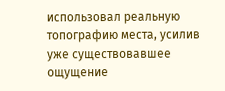использовал реальную топографию места, усилив уже существовавшее ощущение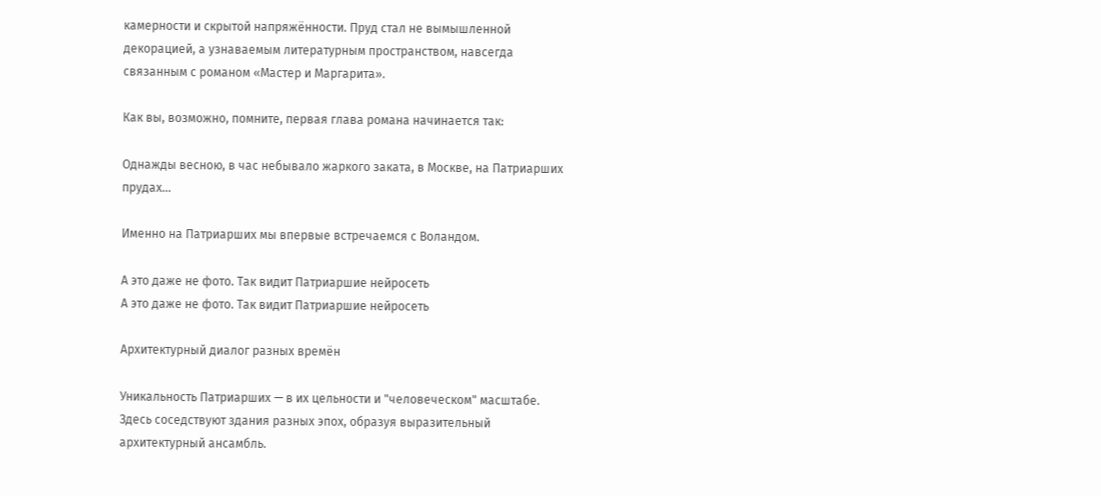камерности и скрытой напряжённости. Пруд стал не вымышленной декорацией, а узнаваемым литературным пространством, навсегда связанным с романом «Мастер и Маргарита».

Как вы, возможно, помните, первая глава романа начинается так:

Однажды весною, в час небывало жаркого заката, в Москве, на Патриарших прудах...

Именно на Патриарших мы впервые встречаемся с Воландом.

А это даже не фото. Так видит Патриаршие нейросеть
А это даже не фото. Так видит Патриаршие нейросеть

Архитектурный диалог разных времён

Уникальность Патриарших — в их цельности и "человеческом" масштабе. Здесь соседствуют здания разных эпох, образуя выразительный архитектурный ансамбль.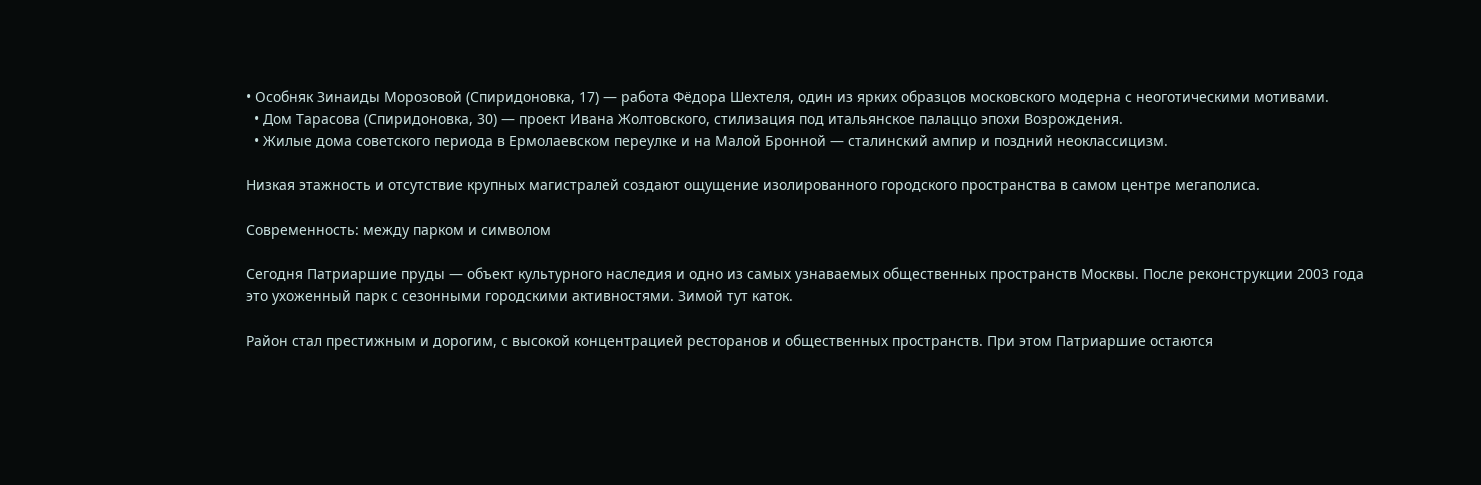• Особняк Зинаиды Морозовой (Спиридоновка, 17) — работа Фёдора Шехтеля, один из ярких образцов московского модерна с неоготическими мотивами.
  • Дом Тарасова (Спиридоновка, 30) — проект Ивана Жолтовского, стилизация под итальянское палаццо эпохи Возрождения.
  • Жилые дома советского периода в Ермолаевском переулке и на Малой Бронной — сталинский ампир и поздний неоклассицизм.

Низкая этажность и отсутствие крупных магистралей создают ощущение изолированного городского пространства в самом центре мегаполиса.

Современность: между парком и символом

Сегодня Патриаршие пруды — объект культурного наследия и одно из самых узнаваемых общественных пространств Москвы. После реконструкции 2003 года это ухоженный парк с сезонными городскими активностями. Зимой тут каток.

Район стал престижным и дорогим, с высокой концентрацией ресторанов и общественных пространств. При этом Патриаршие остаются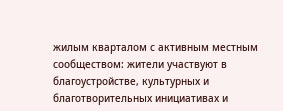жилым кварталом с активным местным сообществом: жители участвуют в благоустройстве, культурных и благотворительных инициативах и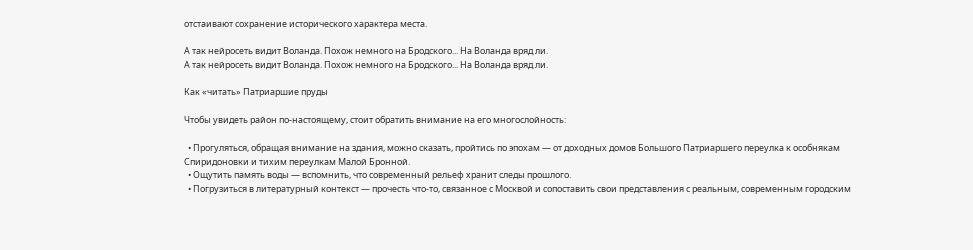отстаивают сохранение исторического характера места.

А так нейросеть видит Воланда. Похож немного на Бродского... На Воланда вряд ли.
А так нейросеть видит Воланда. Похож немного на Бродского... На Воланда вряд ли.

Как «читать» Патриаршие пруды

Чтобы увидеть район по-настоящему, стоит обратить внимание на его многослойность:

  • Прогуляться, обращая внимание на здания, можно сказать, пройтись по эпохам — от доходных домов Большого Патриаршего переулка к особнякам Спиридоновки и тихим переулкам Малой Бронной.
  • Ощутить память воды — вспомнить, что современный рельеф хранит следы прошлого.
  • Погрузиться в литературный контекст — прочесть что-то, связанное с Москвой и сопоставить свои представления с реальным, современным городским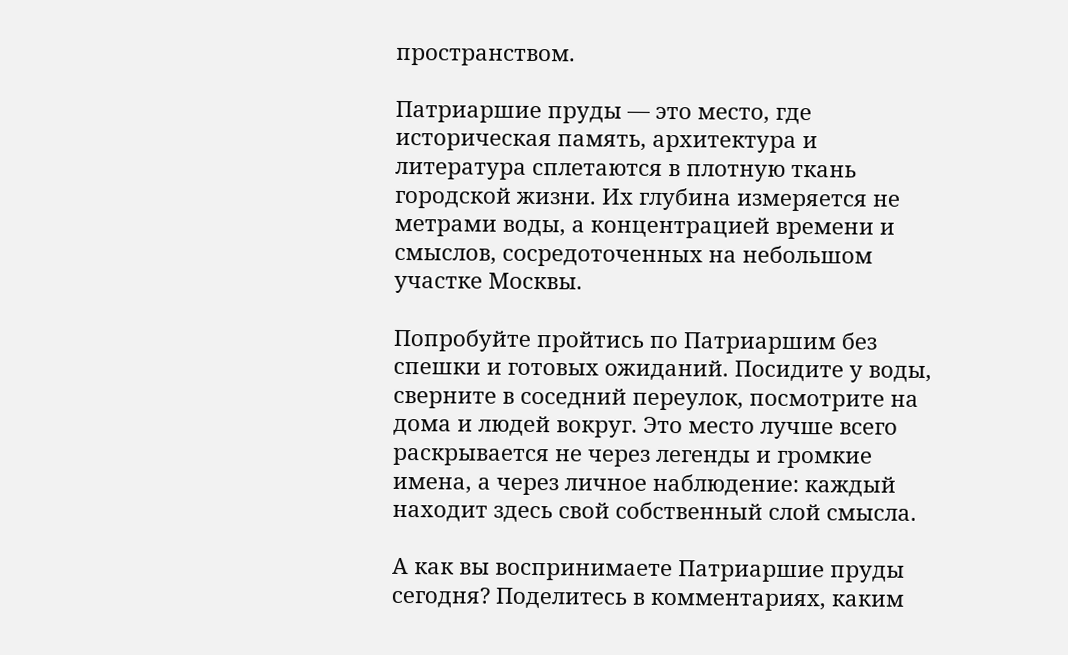пространством.

Патриаршие пруды — это место, где историческая память, архитектура и литература сплетаются в плотную ткань городской жизни. Их глубина измеряется не метрами воды, а концентрацией времени и смыслов, сосредоточенных на небольшом участке Москвы.

Попробуйте пройтись по Патриаршим без спешки и готовых ожиданий. Посидите у воды, сверните в соседний переулок, посмотрите на дома и людей вокруг. Это место лучше всего раскрывается не через легенды и громкие имена, а через личное наблюдение: каждый находит здесь свой собственный слой смысла.

А как вы воспринимаете Патриаршие пруды сегодня? Поделитесь в комментариях, каким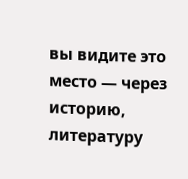вы видите это место — через историю, литературу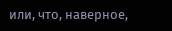или, что, наверное,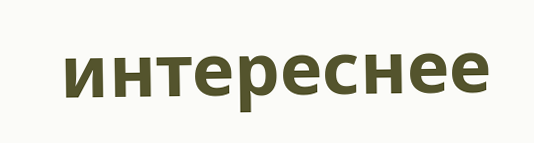интереснее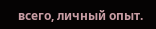всего, личный опыт.